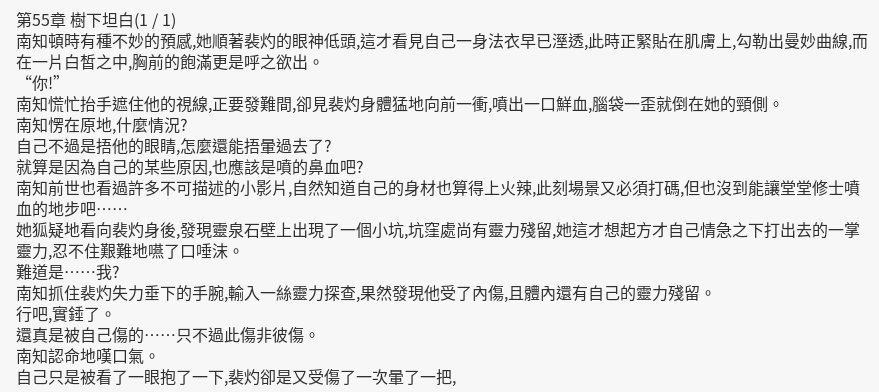第55章 樹下坦白(1 / 1)
南知頓時有種不妙的預感,她順著裴灼的眼神低頭,這才看見自己一身法衣早已溼透,此時正緊貼在肌膚上,勾勒出曼妙曲線,而在一片白皙之中,胸前的飽滿更是呼之欲出。
“你!”
南知慌忙抬手遮住他的視線,正要發難間,卻見裴灼身體猛地向前一衝,噴出一口鮮血,腦袋一歪就倒在她的頸側。
南知愣在原地,什麼情況?
自己不過是捂他的眼睛,怎麼還能捂暈過去了?
就算是因為自己的某些原因,也應該是噴的鼻血吧?
南知前世也看過許多不可描述的小影片,自然知道自己的身材也算得上火辣,此刻場景又必須打碼,但也沒到能讓堂堂修士噴血的地步吧……
她狐疑地看向裴灼身後,發現靈泉石壁上出現了一個小坑,坑窪處尚有靈力殘留,她這才想起方才自己情急之下打出去的一掌靈力,忍不住艱難地嚥了口唾沫。
難道是……我?
南知抓住裴灼失力垂下的手腕,輸入一絲靈力探查,果然發現他受了內傷,且體內還有自己的靈力殘留。
行吧,實錘了。
還真是被自己傷的……只不過此傷非彼傷。
南知認命地嘆口氣。
自己只是被看了一眼抱了一下,裴灼卻是又受傷了一次暈了一把,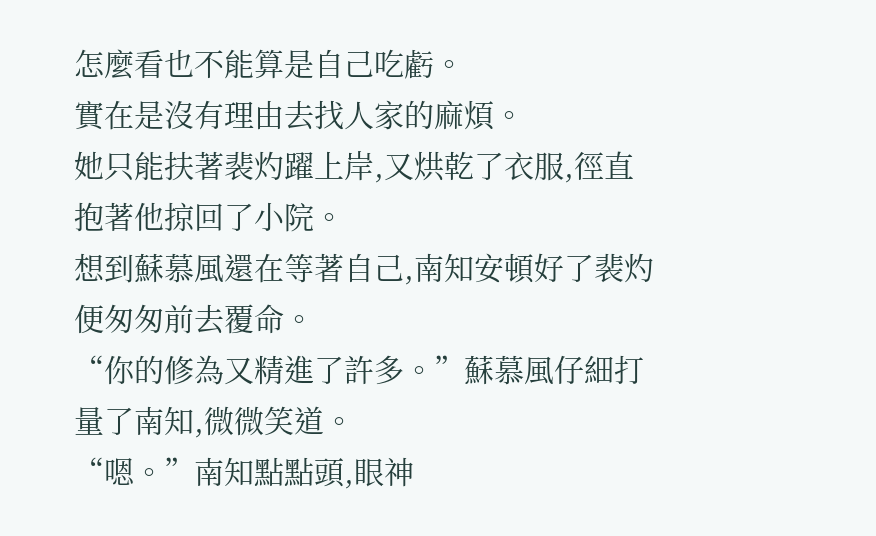怎麼看也不能算是自己吃虧。
實在是沒有理由去找人家的麻煩。
她只能扶著裴灼躍上岸,又烘乾了衣服,徑直抱著他掠回了小院。
想到蘇慕風還在等著自己,南知安頓好了裴灼便匆匆前去覆命。
“你的修為又精進了許多。”蘇慕風仔細打量了南知,微微笑道。
“嗯。”南知點點頭,眼神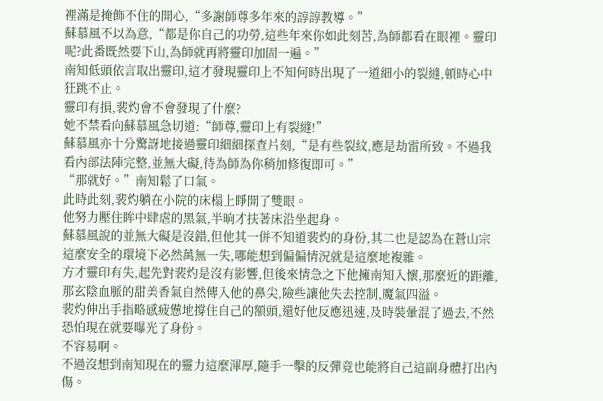裡滿是掩飾不住的開心,“多謝師尊多年來的諄諄教導。”
蘇慕風不以為意,“都是你自己的功勞,這些年來你如此刻苦,為師都看在眼裡。靈印呢?此番既然要下山,為師就再將靈印加固一遍。”
南知低頭依言取出靈印,這才發現靈印上不知何時出現了一道細小的裂縫,頓時心中狂跳不止。
靈印有損,裴灼會不會發現了什麼?
她不禁看向蘇慕風急切道:“師尊,靈印上有裂縫!”
蘇慕風亦十分驚訝地接過靈印細細探查片刻,“是有些裂紋,應是劫雷所致。不過我看內部法陣完整,並無大礙,待為師為你稍加修復即可。”
“那就好。”南知鬆了口氣。
此時此刻,裴灼躺在小院的床榻上睜開了雙眼。
他努力壓住眸中肆虐的黑氣,半晌才扶著床沿坐起身。
蘇慕風說的並無大礙是沒錯,但他其一併不知道裴灼的身份,其二也是認為在蒼山宗這麼安全的環境下必然萬無一失,哪能想到偏偏情況就是這麼地複雜。
方才靈印有失,起先對裴灼是沒有影響,但後來情急之下他擁南知入懷,那麼近的距離,那玄陰血脈的甜美香氣自然傳入他的鼻尖,險些讓他失去控制,魔氣四溢。
裴灼伸出手指略感疲憊地撐住自己的額頭,還好他反應迅速,及時裝暈混了過去,不然恐怕現在就要曝光了身份。
不容易啊。
不過沒想到南知現在的靈力這麼渾厚,隨手一擊的反彈竟也能將自己這副身體打出內傷。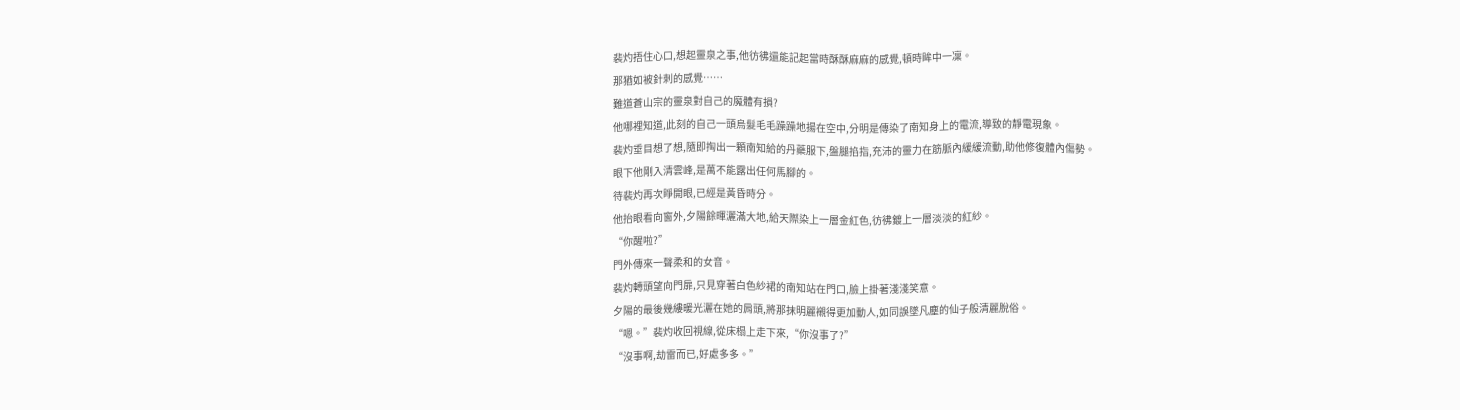裴灼捂住心口,想起靈泉之事,他彷彿還能記起當時酥酥麻麻的感覺,頓時眸中一凜。
那猶如被針刺的感覺……
難道蒼山宗的靈泉對自己的魔體有損?
他哪裡知道,此刻的自己一頭烏髮毛毛躁躁地揚在空中,分明是傳染了南知身上的電流,導致的靜電現象。
裴灼垂目想了想,隨即掏出一顆南知給的丹藥服下,盤腿掐指,充沛的靈力在筋脈內緩緩流動,助他修復體內傷勢。
眼下他剛入清雲峰,是萬不能露出任何馬腳的。
待裴灼再次睜開眼,已經是黃昏時分。
他抬眼看向窗外,夕陽餘暉灑滿大地,給天際染上一層金紅色,彷彿鍍上一層淡淡的紅紗。
“你醒啦?”
門外傳來一聲柔和的女音。
裴灼轉頭望向門扉,只見穿著白色紗裙的南知站在門口,臉上掛著淺淺笑意。
夕陽的最後幾縷暖光灑在她的肩頭,將那抹明麗襯得更加動人,如同誤墜凡塵的仙子般清麗脫俗。
“嗯。”裴灼收回視線,從床榻上走下來,“你沒事了?”
“沒事啊,劫雷而已,好處多多。”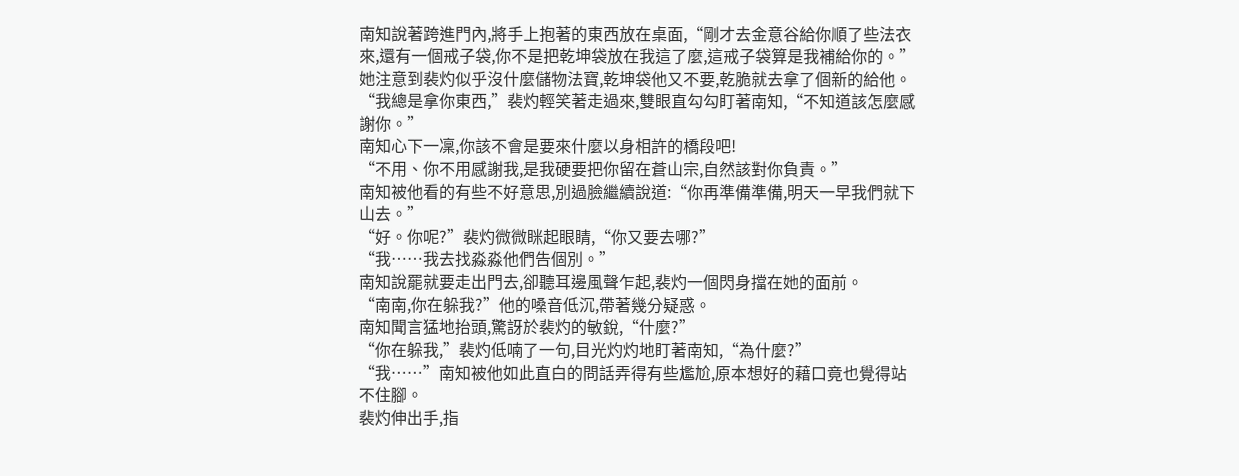南知說著跨進門內,將手上抱著的東西放在桌面,“剛才去金意谷給你順了些法衣來,還有一個戒子袋,你不是把乾坤袋放在我這了麼,這戒子袋算是我補給你的。”
她注意到裴灼似乎沒什麼儲物法寶,乾坤袋他又不要,乾脆就去拿了個新的給他。
“我總是拿你東西,”裴灼輕笑著走過來,雙眼直勾勾盯著南知,“不知道該怎麼感謝你。”
南知心下一凜,你該不會是要來什麼以身相許的橋段吧!
“不用、你不用感謝我,是我硬要把你留在蒼山宗,自然該對你負責。”
南知被他看的有些不好意思,別過臉繼續說道:“你再準備準備,明天一早我們就下山去。”
“好。你呢?”裴灼微微眯起眼睛,“你又要去哪?”
“我……我去找淼淼他們告個別。”
南知說罷就要走出門去,卻聽耳邊風聲乍起,裴灼一個閃身擋在她的面前。
“南南,你在躲我?”他的嗓音低沉,帶著幾分疑惑。
南知聞言猛地抬頭,驚訝於裴灼的敏銳,“什麼?”
“你在躲我,”裴灼低喃了一句,目光灼灼地盯著南知,“為什麼?”
“我……”南知被他如此直白的問話弄得有些尷尬,原本想好的藉口竟也覺得站不住腳。
裴灼伸出手,指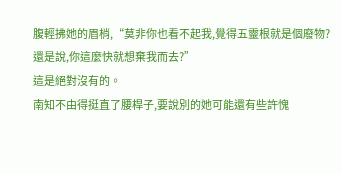腹輕拂她的眉梢,“莫非你也看不起我,覺得五靈根就是個廢物?還是說,你這麼快就想棄我而去?”
這是絕對沒有的。
南知不由得挺直了腰桿子,要說別的她可能還有些許愧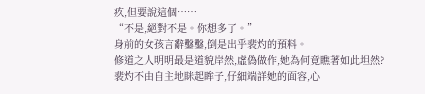疚,但要說這個……
“不是,絕對不是。你想多了。”
身前的女孩言辭鑿鑿,倒是出乎裴灼的預料。
修道之人明明最是道貌岸然,虛偽做作,她為何竟瞧著如此坦然?
裴灼不由自主地眯起眸子,仔細端詳她的面容,心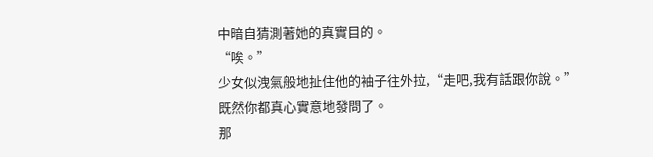中暗自猜測著她的真實目的。
“唉。”
少女似洩氣般地扯住他的袖子往外拉,“走吧,我有話跟你說。”
既然你都真心實意地發問了。
那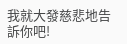我就大發慈悲地告訴你吧!